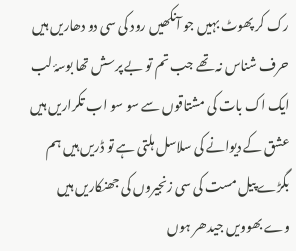رک کر پھوٹ بہیں جو آنکھیں رود کی سی دو دھاریں ہیں
حرف شناس نہ تھے جب تم تو بے پرسش تھا بوسۂ لب
ایک اک بات کی مشتاقوں سے سو سو اب تکراریں ہیں
عشق کے دیوانے کی سلاسل ہلتی ہے تو ڈریں ہیں ہم
بگڑے پیل مست کی سی زنجیروں کی جھنکاریں ہیں
وے بھوویں جیدھر ہوں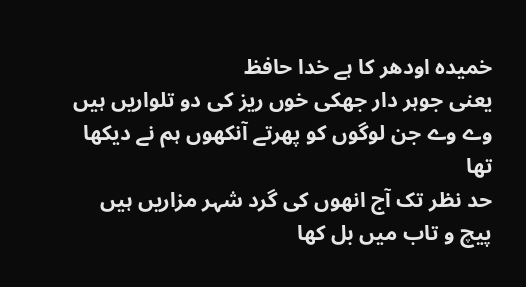خمیدہ اودھر کا ہے خدا حافظ
یعنی جوہر دار جھکی خوں ریز کی دو تلواریں ہیں
وے وے جن لوگوں کو پھرتے آنکھوں ہم نے دیکھا تھا
حد نظر تک آج انھوں کی گرد شہر مزاریں ہیں
پیچ و تاب میں بل کھا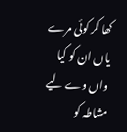کھا کر کوئی مرے یاں ان کو کیا
واں وے لیے مشاطہ کو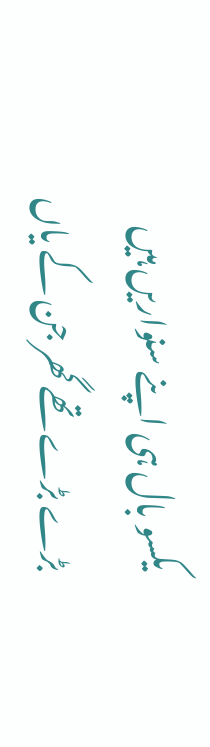یکسو بال ہی اپنے سنواریں ہیں
بڑے بڑے تھے گھر جن کے یاں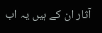آثار ان کے ہیں یہ اب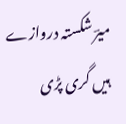میرؔ شکستہ دروازے ہیں گری پڑی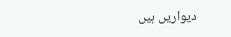دیواریں ہیں